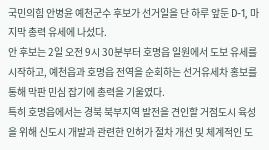국민의힘 안병윤 예천군수 후보가 선거일을 단 하루 앞둔 D-1, 마지막 총력 유세에 나섰다.
안 후보는 2일 오전 9시 30분부터 호명읍 일원에서 도보 유세를 시작하고, 예천읍과 호명읍 전역을 순회하는 선거유세차 홍보를 통해 막판 민심 잡기에 총력을 기울였다.
특히 호명읍에서는 경북 북부지역 발전을 견인할 거점도시 육성을 위해 신도시 개발과 관련한 인허가 절차 개선 및 체계적인 도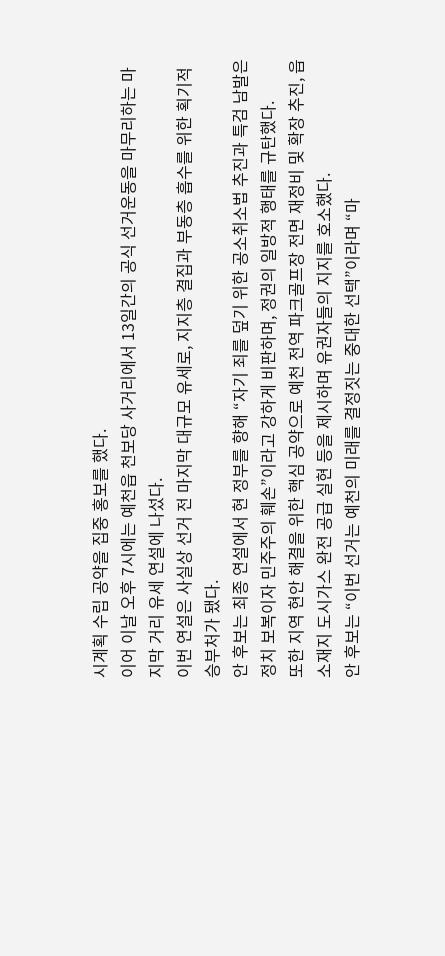시계획 수립 공약을 집중 홍보를 했다.
이어 이날 오후 7시에는 예천읍 천보당 사거리에서 13일간의 공식 선거운동을 마무리하는 마지막 거리 유세 연설에 나섰다.
이번 연설은 사실상 선거 전 마지막 대규모 유세로, 지지층 결집과 부동층 흡수를 위한 획기적 승부처가 됐다.
안 후보는 최종 연설에서 현 정부를 향해 “자기 죄를 덮기 위한 공소취소법 추진과 특검 남발은 정치 보복이자 민주주의 훼손”이라고 강하게 비판하며, 정권의 일방적 행태를 규탄했다.
또한 지역 현안 해결을 위한 핵심 공약으로 예천 전역 파크골프장 전면 재정비 및 확장 추진, 읍 소재지 도시가스 완전 공급 실현 등을 제시하며 유권자들의 지지를 호소했다.
안 후보는 “이번 선거는 예천의 미래를 결정짓는 중대한 선택”이라며 “마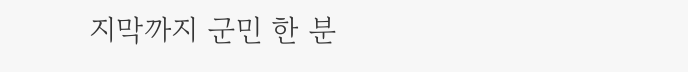지막까지 군민 한 분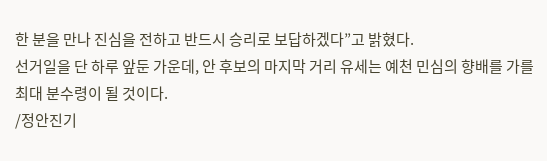한 분을 만나 진심을 전하고 반드시 승리로 보답하겠다”고 밝혔다.
선거일을 단 하루 앞둔 가운데, 안 후보의 마지막 거리 유세는 예천 민심의 향배를 가를 최대 분수령이 될 것이다.
/정안진기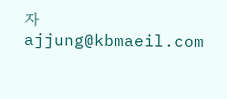자 ajjung@kbmaeil.com